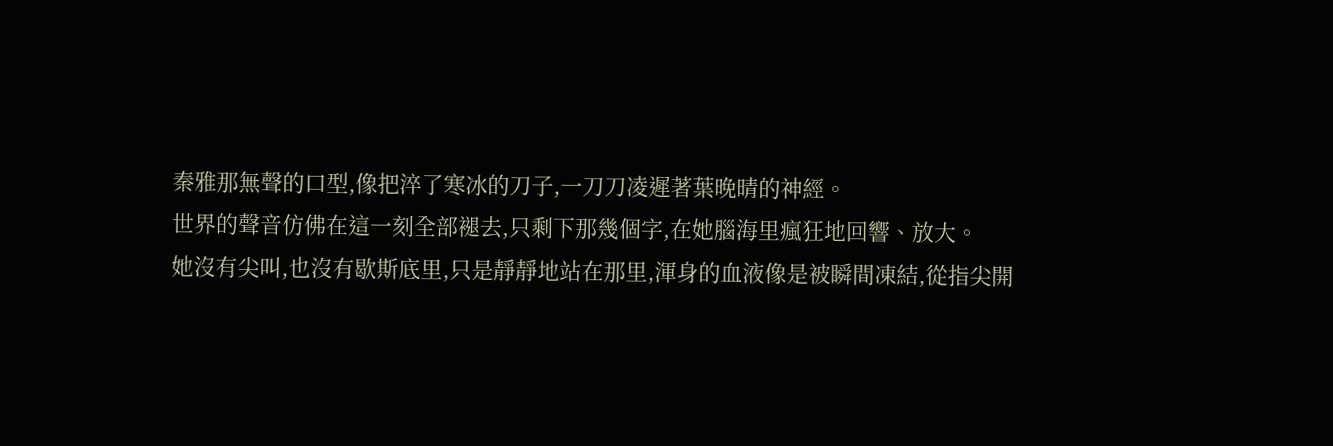秦雅那無聲的口型,像把淬了寒冰的刀子,一刀刀凌遲著葉晚晴的神經。
世界的聲音仿佛在這一刻全部褪去,只剩下那幾個字,在她腦海里瘋狂地回響、放大。
她沒有尖叫,也沒有歇斯底里,只是靜靜地站在那里,渾身的血液像是被瞬間凍結,從指尖開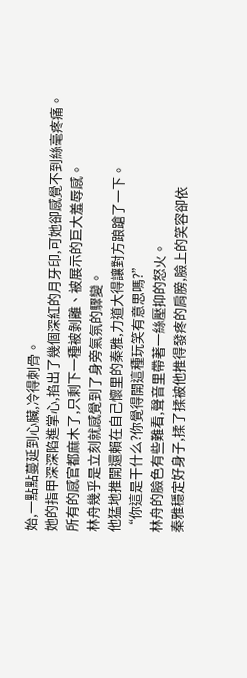始,一點點蔓延到心臟,冷得刺骨。
她的指甲深深陷進掌心,掐出了幾個深紅的月牙印,可她卻感覺不到絲毫疼痛。
所有的感官都麻木了,只剩下一種被剝離、被展示的巨大羞辱感。
林舟幾乎是立刻就感覺到了身旁氣氛的驟變。
他猛地推開還賴在自己懷里的秦雅,力道大得讓對方踉蹌了一下。
“你這是干什么?你覺得開這種玩笑有意思嗎?”
林舟的臉色有些難看,聲音里帶著一絲壓抑的怒火。
秦雅穩定好身子,揉了揉被他推得發疼的肩膀,臉上的笑容卻依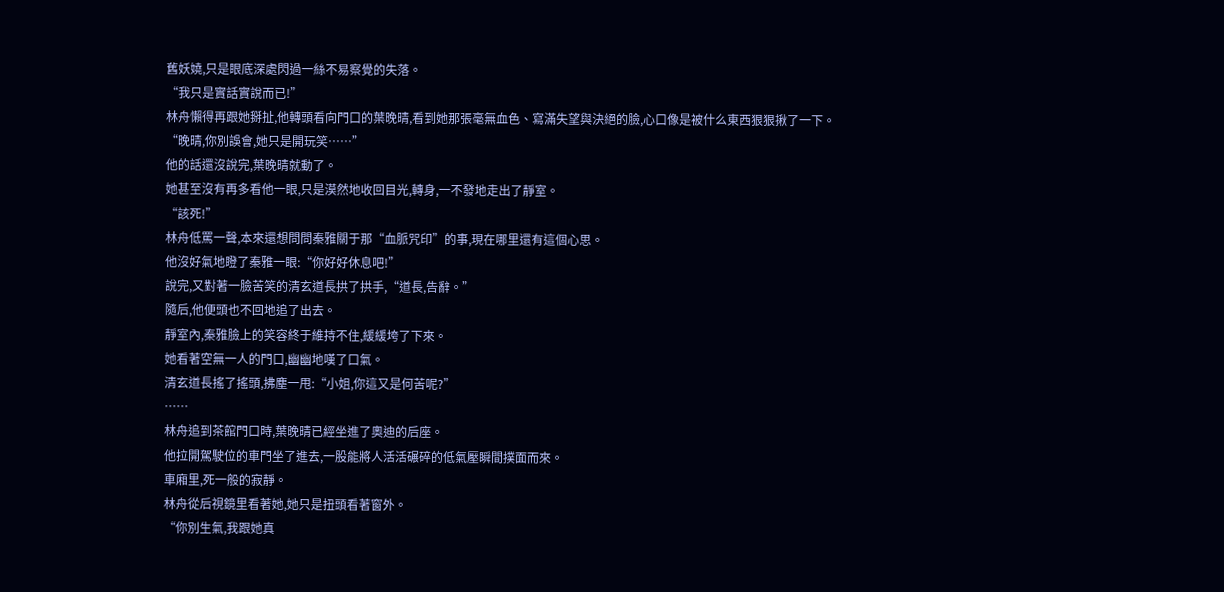舊妖嬈,只是眼底深處閃過一絲不易察覺的失落。
“我只是實話實說而已!”
林舟懶得再跟她掰扯,他轉頭看向門口的葉晚晴,看到她那張毫無血色、寫滿失望與決絕的臉,心口像是被什么東西狠狠揪了一下。
“晚晴,你別誤會,她只是開玩笑……”
他的話還沒說完,葉晚晴就動了。
她甚至沒有再多看他一眼,只是漠然地收回目光,轉身,一不發地走出了靜室。
“該死!”
林舟低罵一聲,本來還想問問秦雅關于那“血脈咒印”的事,現在哪里還有這個心思。
他沒好氣地瞪了秦雅一眼:“你好好休息吧!”
說完,又對著一臉苦笑的清玄道長拱了拱手,“道長,告辭。”
隨后,他便頭也不回地追了出去。
靜室內,秦雅臉上的笑容終于維持不住,緩緩垮了下來。
她看著空無一人的門口,幽幽地嘆了口氣。
清玄道長搖了搖頭,拂塵一甩:“小姐,你這又是何苦呢?”
……
林舟追到茶館門口時,葉晚晴已經坐進了奧迪的后座。
他拉開駕駛位的車門坐了進去,一股能將人活活碾碎的低氣壓瞬間撲面而來。
車廂里,死一般的寂靜。
林舟從后視鏡里看著她,她只是扭頭看著窗外。
“你別生氣,我跟她真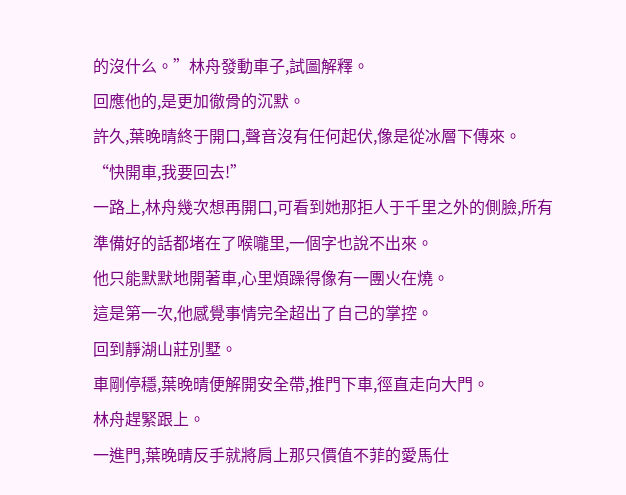的沒什么。”林舟發動車子,試圖解釋。
回應他的,是更加徹骨的沉默。
許久,葉晚晴終于開口,聲音沒有任何起伏,像是從冰層下傳來。
“快開車,我要回去!”
一路上,林舟幾次想再開口,可看到她那拒人于千里之外的側臉,所有準備好的話都堵在了喉嚨里,一個字也說不出來。
他只能默默地開著車,心里煩躁得像有一團火在燒。
這是第一次,他感覺事情完全超出了自己的掌控。
回到靜湖山莊別墅。
車剛停穩,葉晚晴便解開安全帶,推門下車,徑直走向大門。
林舟趕緊跟上。
一進門,葉晚晴反手就將肩上那只價值不菲的愛馬仕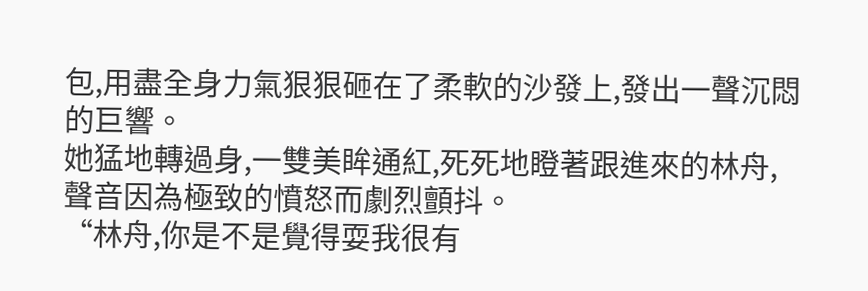包,用盡全身力氣狠狠砸在了柔軟的沙發上,發出一聲沉悶的巨響。
她猛地轉過身,一雙美眸通紅,死死地瞪著跟進來的林舟,聲音因為極致的憤怒而劇烈顫抖。
“林舟,你是不是覺得耍我很有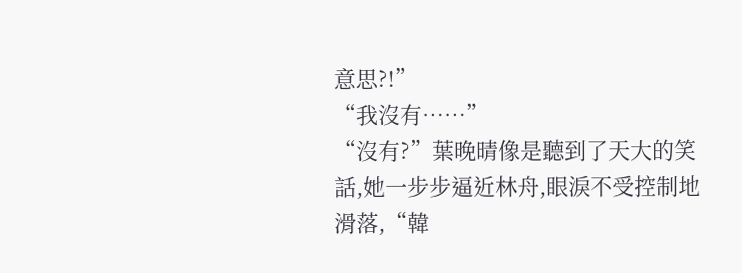意思?!”
“我沒有……”
“沒有?”葉晚晴像是聽到了天大的笑話,她一步步逼近林舟,眼淚不受控制地滑落,“韓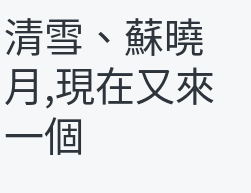清雪、蘇曉月,現在又來一個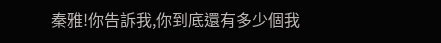秦雅!你告訴我,你到底還有多少個我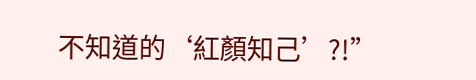不知道的‘紅顏知己’?!”